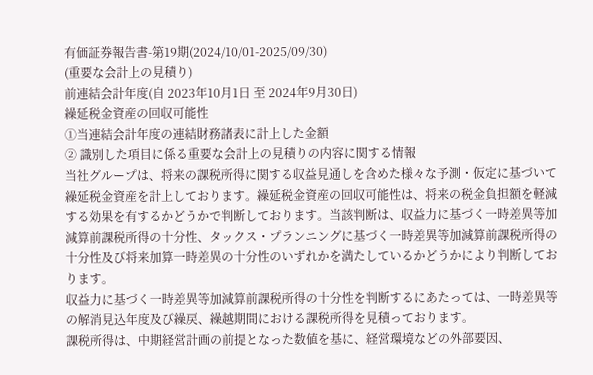有価証券報告書-第19期(2024/10/01-2025/09/30)
(重要な会計上の見積り)
前連結会計年度(自 2023年10月1日 至 2024年9月30日)
繰延税金資産の回収可能性
①当連結会計年度の連結財務諸表に計上した金額
② 識別した項目に係る重要な会計上の見積りの内容に関する情報
当社グループは、将来の課税所得に関する収益見通しを含めた様々な予測・仮定に基づいて繰延税金資産を計上しております。繰延税金資産の回収可能性は、将来の税金負担額を軽減する効果を有するかどうかで判断しております。当該判断は、収益力に基づく一時差異等加減算前課税所得の十分性、タックス・プランニングに基づく一時差異等加減算前課税所得の十分性及び将来加算一時差異の十分性のいずれかを満たしているかどうかにより判断しております。
収益力に基づく一時差異等加減算前課税所得の十分性を判断するにあたっては、一時差異等の解消見込年度及び繰戻、繰越期間における課税所得を見積っております。
課税所得は、中期経営計画の前提となった数値を基に、経営環境などの外部要因、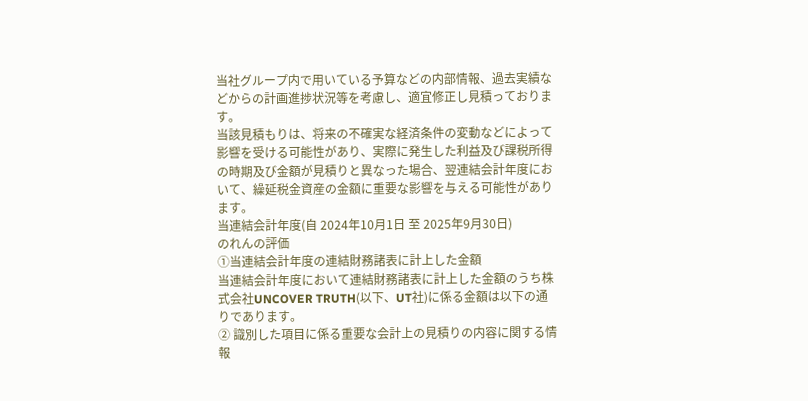当社グループ内で用いている予算などの内部情報、過去実績などからの計画進捗状況等を考慮し、適宜修正し見積っております。
当該見積もりは、将来の不確実な経済条件の変動などによって影響を受ける可能性があり、実際に発生した利益及び課税所得の時期及び金額が見積りと異なった場合、翌連結会計年度において、繰延税金資産の金額に重要な影響を与える可能性があります。
当連結会計年度(自 2024年10月1日 至 2025年9月30日)
のれんの評価
①当連結会計年度の連結財務諸表に計上した金額
当連結会計年度において連結財務諸表に計上した金額のうち株式会社UNCOVER TRUTH(以下、UT社)に係る金額は以下の通りであります。
② 識別した項目に係る重要な会計上の見積りの内容に関する情報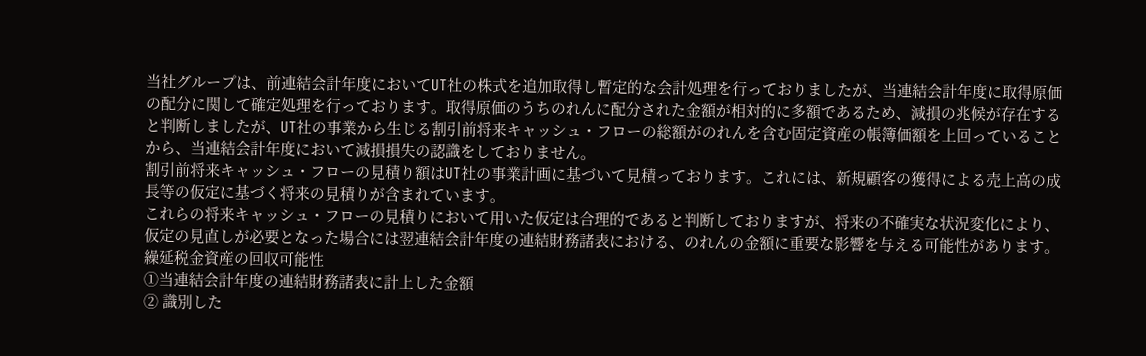当社グループは、前連結会計年度においてUT社の株式を追加取得し暫定的な会計処理を行っておりましたが、当連結会計年度に取得原価の配分に関して確定処理を行っております。取得原価のうちのれんに配分された金額が相対的に多額であるため、減損の兆候が存在すると判断しましたが、UT社の事業から生じる割引前将来キャッシュ・フローの総額がのれんを含む固定資産の帳簿価額を上回っていることから、当連結会計年度において減損損失の認識をしておりません。
割引前将来キャッシュ・フローの見積り額はUT社の事業計画に基づいて見積っております。これには、新規顧客の獲得による売上高の成長等の仮定に基づく将来の見積りが含まれています。
これらの将来キャッシュ・フローの見積りにおいて用いた仮定は合理的であると判断しておりますが、将来の不確実な状況変化により、仮定の見直しが必要となった場合には翌連結会計年度の連結財務諸表における、のれんの金額に重要な影響を与える可能性があります。
繰延税金資産の回収可能性
①当連結会計年度の連結財務諸表に計上した金額
② 識別した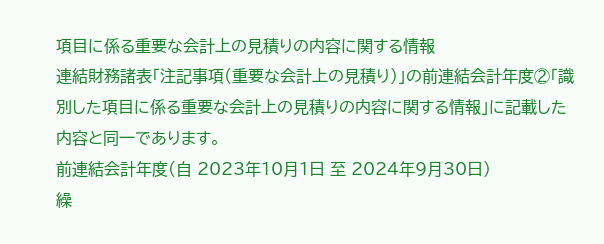項目に係る重要な会計上の見積りの内容に関する情報
連結財務諸表「注記事項(重要な会計上の見積り)」の前連結会計年度②「識別した項目に係る重要な会計上の見積りの内容に関する情報」に記載した内容と同一であります。
前連結会計年度(自 2023年10月1日 至 2024年9月30日)
繰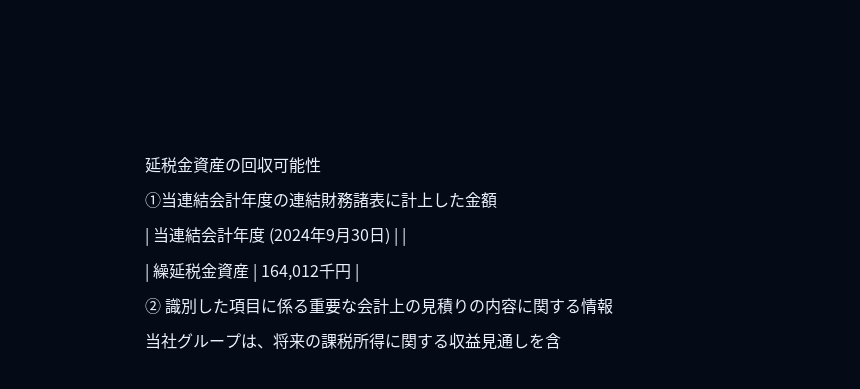延税金資産の回収可能性
①当連結会計年度の連結財務諸表に計上した金額
| 当連結会計年度 (2024年9月30日) | |
| 繰延税金資産 | 164,012千円 |
② 識別した項目に係る重要な会計上の見積りの内容に関する情報
当社グループは、将来の課税所得に関する収益見通しを含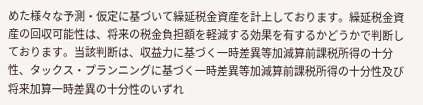めた様々な予測・仮定に基づいて繰延税金資産を計上しております。繰延税金資産の回収可能性は、将来の税金負担額を軽減する効果を有するかどうかで判断しております。当該判断は、収益力に基づく一時差異等加減算前課税所得の十分性、タックス・プランニングに基づく一時差異等加減算前課税所得の十分性及び将来加算一時差異の十分性のいずれ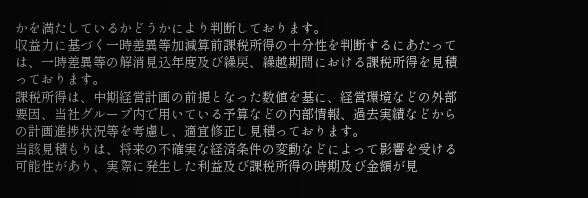かを満たしているかどうかにより判断しております。
収益力に基づく一時差異等加減算前課税所得の十分性を判断するにあたっては、一時差異等の解消見込年度及び繰戻、繰越期間における課税所得を見積っております。
課税所得は、中期経営計画の前提となった数値を基に、経営環境などの外部要因、当社グループ内で用いている予算などの内部情報、過去実績などからの計画進捗状況等を考慮し、適宜修正し見積っております。
当該見積もりは、将来の不確実な経済条件の変動などによって影響を受ける可能性があり、実際に発生した利益及び課税所得の時期及び金額が見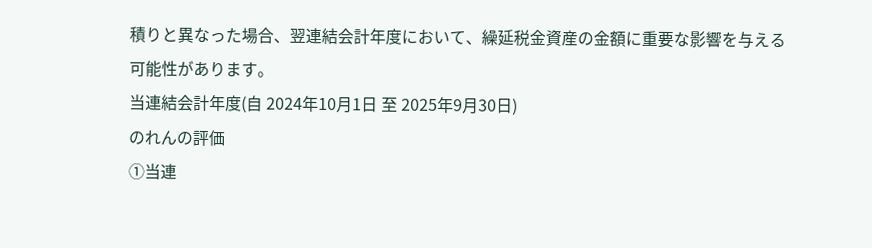積りと異なった場合、翌連結会計年度において、繰延税金資産の金額に重要な影響を与える可能性があります。
当連結会計年度(自 2024年10月1日 至 2025年9月30日)
のれんの評価
①当連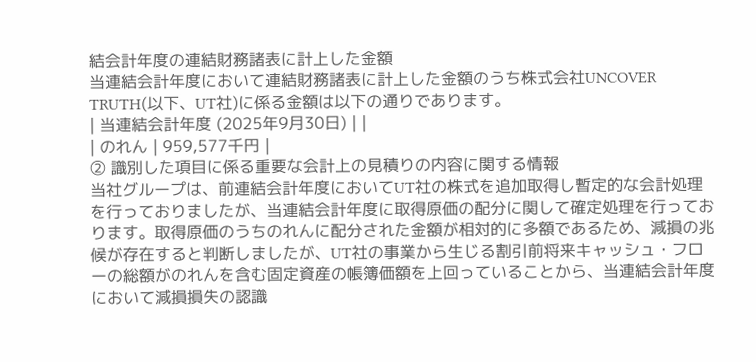結会計年度の連結財務諸表に計上した金額
当連結会計年度において連結財務諸表に計上した金額のうち株式会社UNCOVER TRUTH(以下、UT社)に係る金額は以下の通りであります。
| 当連結会計年度 (2025年9月30日) | |
| のれん | 959,577千円 |
② 識別した項目に係る重要な会計上の見積りの内容に関する情報
当社グループは、前連結会計年度においてUT社の株式を追加取得し暫定的な会計処理を行っておりましたが、当連結会計年度に取得原価の配分に関して確定処理を行っております。取得原価のうちのれんに配分された金額が相対的に多額であるため、減損の兆候が存在すると判断しましたが、UT社の事業から生じる割引前将来キャッシュ・フローの総額がのれんを含む固定資産の帳簿価額を上回っていることから、当連結会計年度において減損損失の認識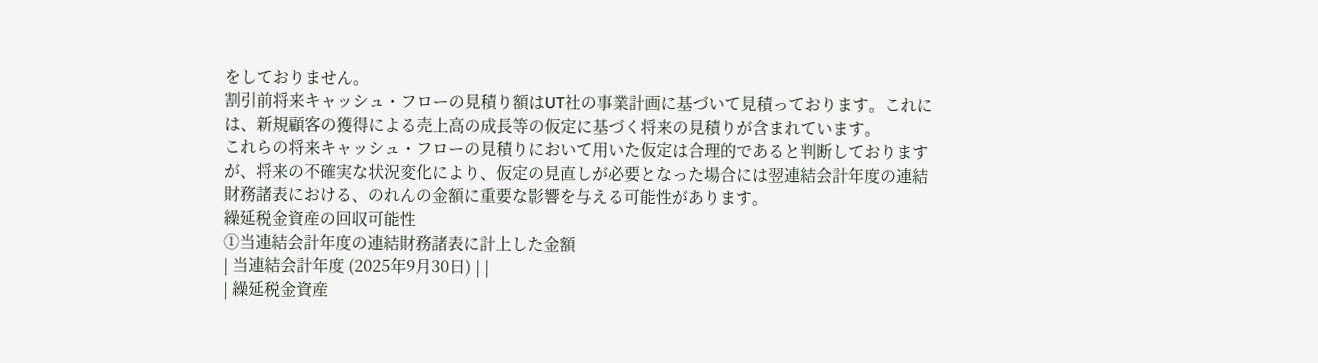をしておりません。
割引前将来キャッシュ・フローの見積り額はUT社の事業計画に基づいて見積っております。これには、新規顧客の獲得による売上高の成長等の仮定に基づく将来の見積りが含まれています。
これらの将来キャッシュ・フローの見積りにおいて用いた仮定は合理的であると判断しておりますが、将来の不確実な状況変化により、仮定の見直しが必要となった場合には翌連結会計年度の連結財務諸表における、のれんの金額に重要な影響を与える可能性があります。
繰延税金資産の回収可能性
①当連結会計年度の連結財務諸表に計上した金額
| 当連結会計年度 (2025年9月30日) | |
| 繰延税金資産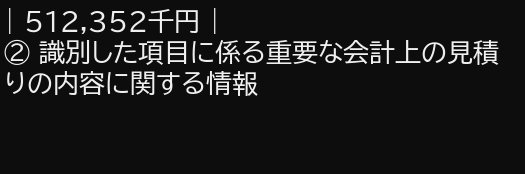| 512,352千円 |
② 識別した項目に係る重要な会計上の見積りの内容に関する情報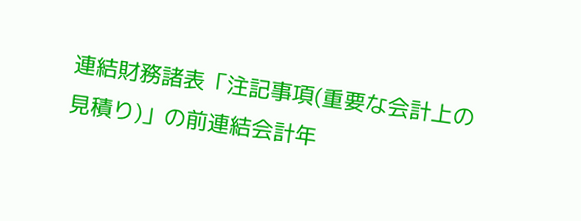連結財務諸表「注記事項(重要な会計上の見積り)」の前連結会計年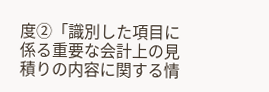度②「識別した項目に係る重要な会計上の見積りの内容に関する情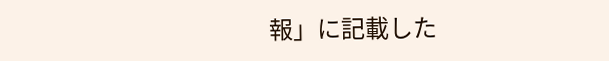報」に記載した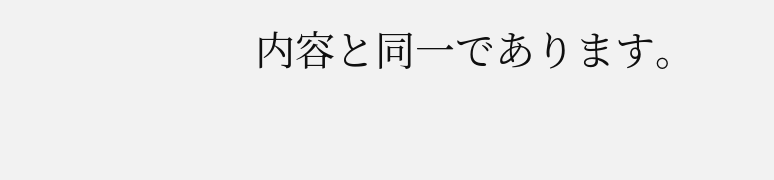内容と同一であります。